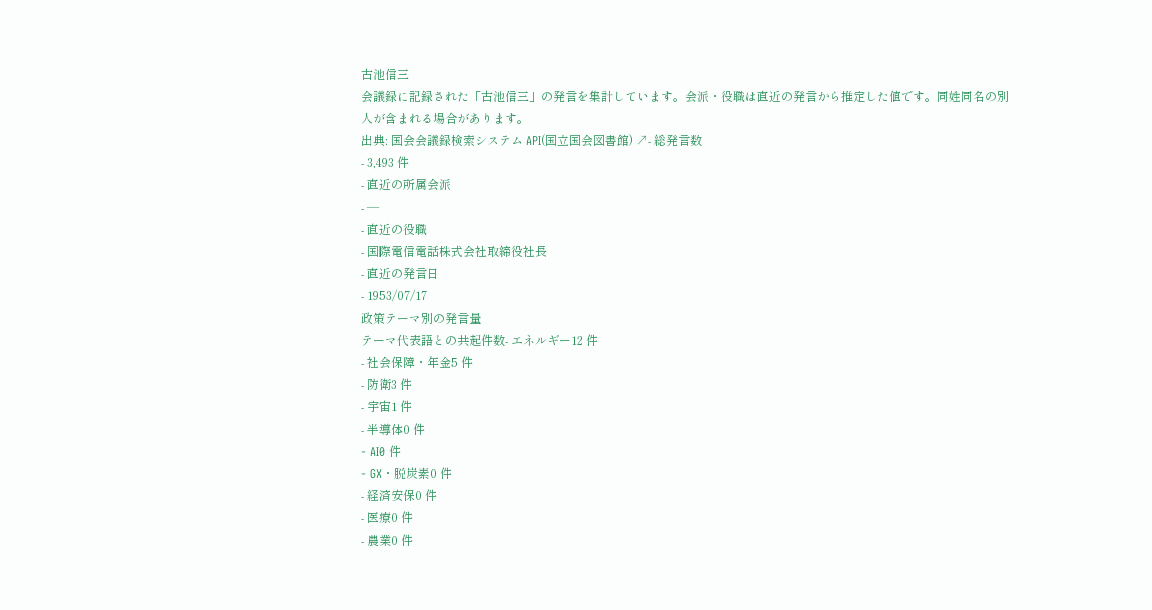古池信三
会議録に記録された「古池信三」の発言を集計しています。会派・役職は直近の発言から推定した値です。同姓同名の別人が含まれる場合があります。
出典: 国会会議録検索システム API(国立国会図書館) ↗- 総発言数
- 3,493 件
- 直近の所属会派
- —
- 直近の役職
- 国際電信電話株式会社取締役社長
- 直近の発言日
- 1953/07/17
政策テーマ別の発言量
テーマ代表語との共起件数- エネルギー12 件
- 社会保障・年金5 件
- 防衛3 件
- 宇宙1 件
- 半導体0 件
- AI0 件
- GX・脱炭素0 件
- 経済安保0 件
- 医療0 件
- 農業0 件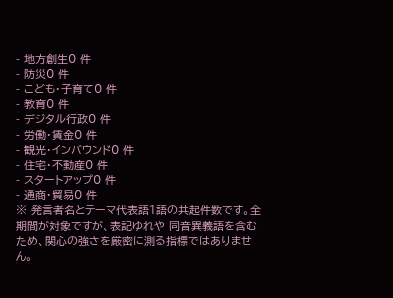- 地方創生0 件
- 防災0 件
- こども・子育て0 件
- 教育0 件
- デジタル行政0 件
- 労働・賃金0 件
- 観光・インバウンド0 件
- 住宅・不動産0 件
- スタートアップ0 件
- 通商・貿易0 件
※ 発言者名とテーマ代表語1語の共起件数です。全期間が対象ですが、表記ゆれや 同音異義語を含むため、関心の強さを厳密に測る指標ではありません。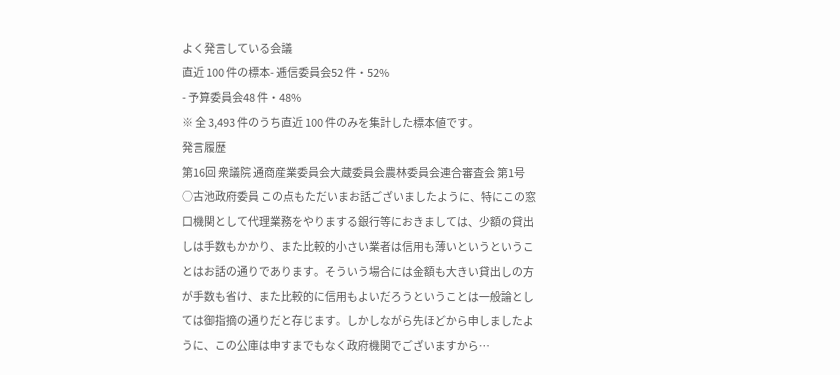よく発言している会議
直近 100 件の標本- 逓信委員会52 件・52%
- 予算委員会48 件・48%
※ 全 3,493 件のうち直近 100 件のみを集計した標本値です。
発言履歴
第16回 衆議院 通商産業委員会大蔵委員会農林委員会連合審査会 第1号
○古池政府委員 この点もただいまお話ございましたように、特にこの窓口機関として代理業務をやりまする銀行等におきましては、少額の貸出しは手数もかかり、また比較的小さい業者は信用も薄いというということはお話の通りであります。そういう場合には金額も大きい貸出しの方が手数も省け、また比較的に信用もよいだろうということは一般論としては御指摘の通りだと存じます。しかしながら先ほどから申しましたように、この公庫は申すまでもなく政府機関でございますから…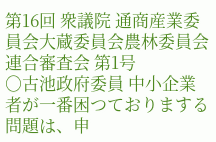第16回 衆議院 通商産業委員会大蔵委員会農林委員会連合審査会 第1号
○古池政府委員 中小企業者が一番困つておりまする問題は、申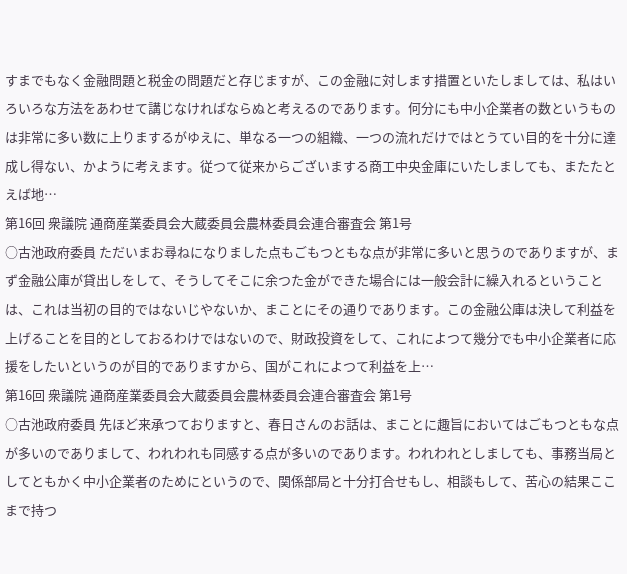すまでもなく金融問題と税金の問題だと存じますが、この金融に対します措置といたしましては、私はいろいろな方法をあわせて講じなければならぬと考えるのであります。何分にも中小企業者の数というものは非常に多い数に上りまするがゆえに、単なる一つの組織、一つの流れだけではとうてい目的を十分に達成し得ない、かように考えます。従つて従来からございまする商工中央金庫にいたしましても、またたとえば地…
第16回 衆議院 通商産業委員会大蔵委員会農林委員会連合審査会 第1号
○古池政府委員 ただいまお尋ねになりました点もごもつともな点が非常に多いと思うのでありますが、まず金融公庫が貸出しをして、そうしてそこに余つた金ができた場合には一般会計に繰入れるということは、これは当初の目的ではないじやないか、まことにその通りであります。この金融公庫は決して利益を上げることを目的としておるわけではないので、財政投資をして、これによつて幾分でも中小企業者に応援をしたいというのが目的でありますから、国がこれによつて利益を上…
第16回 衆議院 通商産業委員会大蔵委員会農林委員会連合審査会 第1号
○古池政府委員 先ほど来承つておりますと、春日さんのお話は、まことに趣旨においてはごもつともな点が多いのでありまして、われわれも同感する点が多いのであります。われわれとしましても、事務当局としてともかく中小企業者のためにというので、関係部局と十分打合せもし、相談もして、苦心の結果ここまで持つ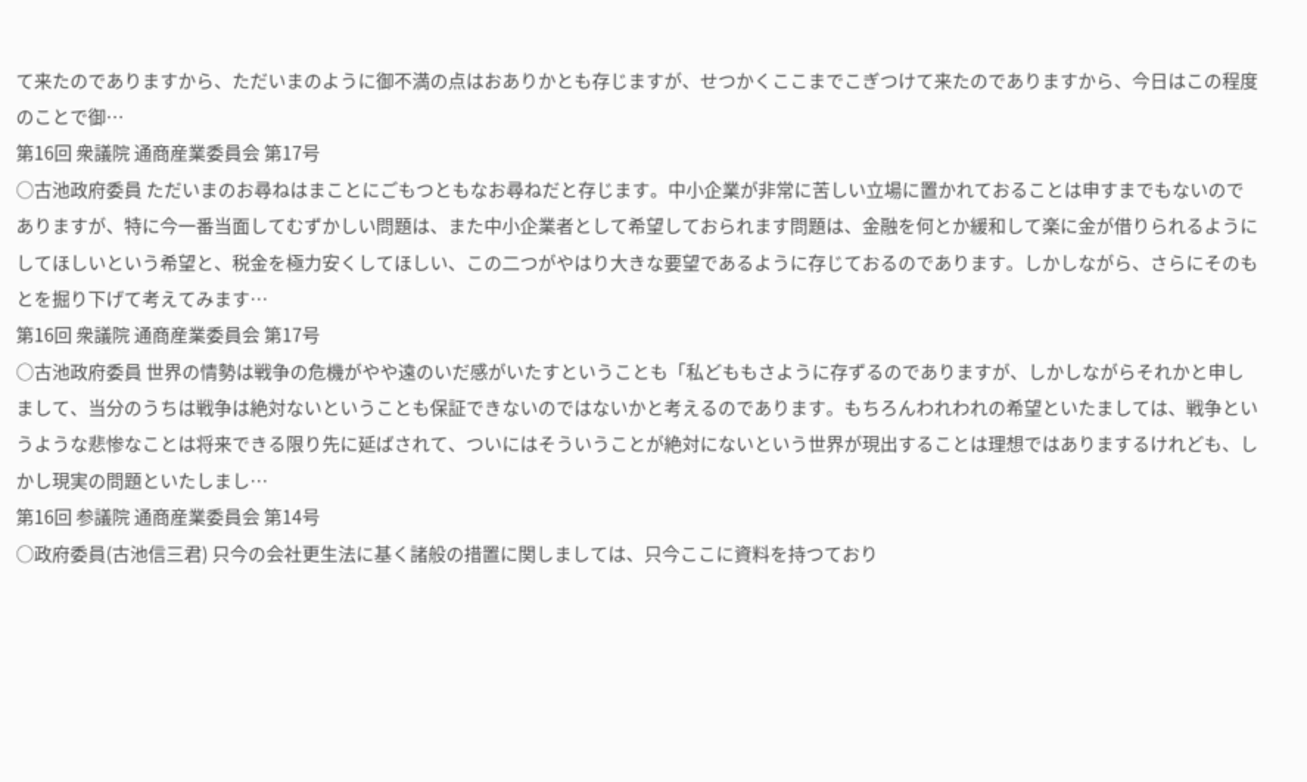て来たのでありますから、ただいまのように御不満の点はおありかとも存じますが、せつかくここまでこぎつけて来たのでありますから、今日はこの程度のことで御…
第16回 衆議院 通商産業委員会 第17号
○古池政府委員 ただいまのお尋ねはまことにごもつともなお尋ねだと存じます。中小企業が非常に苦しい立場に置かれておることは申すまでもないのでありますが、特に今一番当面してむずかしい問題は、また中小企業者として希望しておられます問題は、金融を何とか緩和して楽に金が借りられるようにしてほしいという希望と、税金を極力安くしてほしい、この二つがやはり大きな要望であるように存じておるのであります。しかしながら、さらにそのもとを掘り下げて考えてみます…
第16回 衆議院 通商産業委員会 第17号
○古池政府委員 世界の情勢は戦争の危機がやや遠のいだ感がいたすということも「私どももさように存ずるのでありますが、しかしながらそれかと申しまして、当分のうちは戦争は絶対ないということも保証できないのではないかと考えるのであります。もちろんわれわれの希望といたましては、戦争というような悲惨なことは将来できる限り先に延ばされて、ついにはそういうことが絶対にないという世界が現出することは理想ではありまするけれども、しかし現実の問題といたしまし…
第16回 参議院 通商産業委員会 第14号
○政府委員(古池信三君) 只今の会社更生法に基く諸般の措置に関しましては、只今ここに資料を持つており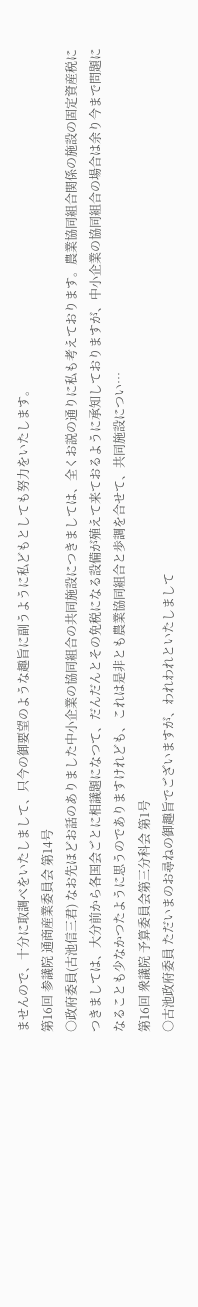ませんので、十分に取調べをいたしまして、只今の御要望のような趣旨に副うように私どもとしても努力をいたします。
第16回 参議院 通商産業委員会 第14号
○政府委員(古池信三君) なお先ほどお話のありました中小企業の協同組合の共同施設につきましては、全くお説の通りに私も考えております。農業協同組合関係の施設の固定資産税につきましては、大分前から各国会ごとに相議題になつて、だんだんとその免税になる設備が殖えて来ておるように承知しておりますが、中小企業の協同組合の場合は余り今まで問題になることも少なかつたように思うのでありますけれども、これは是非とも農業協同組合と歩調を合せて、共同施設につい…
第16回 衆議院 予算委員会第三分科会 第1号
○古池政府委員 ただいまのお尋ねの御趣旨でございますが、われわれといたしまして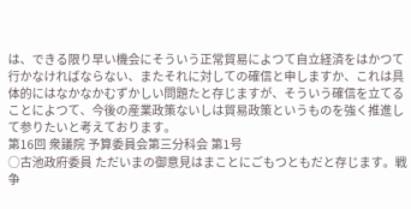は、できる限り早い機会にそういう正常貿易によつて自立経済をはかつて行かなければならない、またそれに対しての確信と申しますか、これは具体的にはなかなかむずかしい問題たと存じますが、そういう確信を立てることによつて、今後の産業政策ないしは貿易政策というものを強く推進して参りたいと考えております。
第16回 衆議院 予算委員会第三分科会 第1号
○古池政府委員 ただいまの御意見はまことにごもつともだと存じます。戦争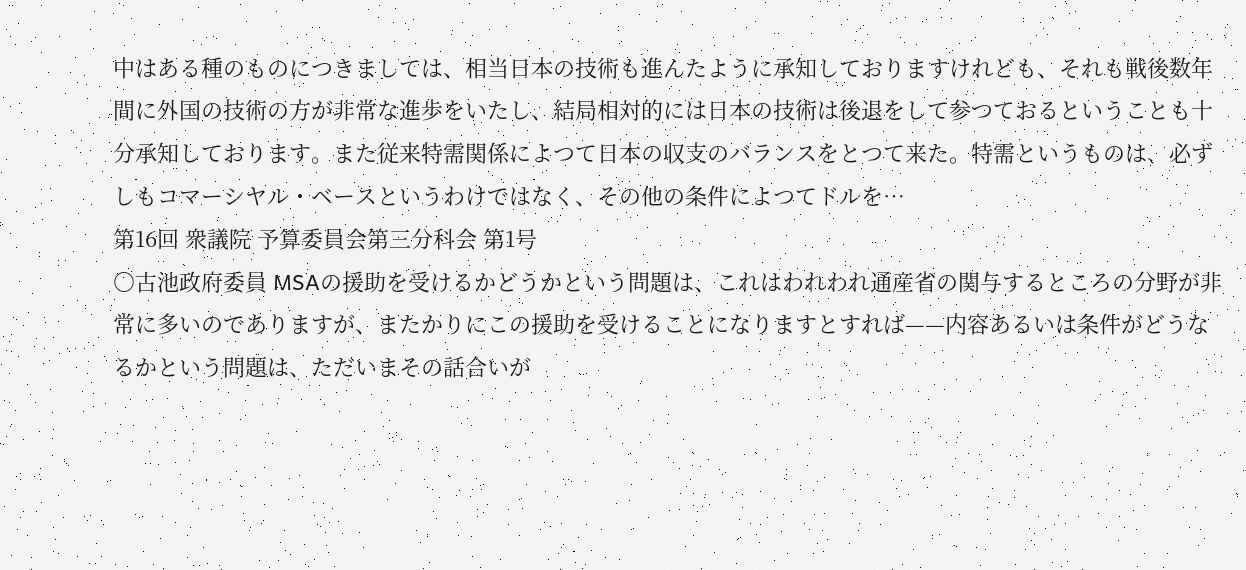中はある種のものにつきましては、相当日本の技術も進んたように承知しておりますけれども、それも戦後数年間に外国の技術の方が非常な進歩をいたし、結局相対的には日本の技術は後退をして参つておるということも十分承知しております。また従来特需関係によつて日本の収支のバランスをとつて来た。特需というものは、必ずしもコマーシヤル・ベースというわけではなく、その他の条件によつてドルを…
第16回 衆議院 予算委員会第三分科会 第1号
○古池政府委員 MSAの援助を受けるかどうかという問題は、これはわれわれ通産省の関与するところの分野が非常に多いのでありますが、またかりにこの援助を受けることになりますとすれば——内容あるいは条件がどうなるかという問題は、ただいまその話合いが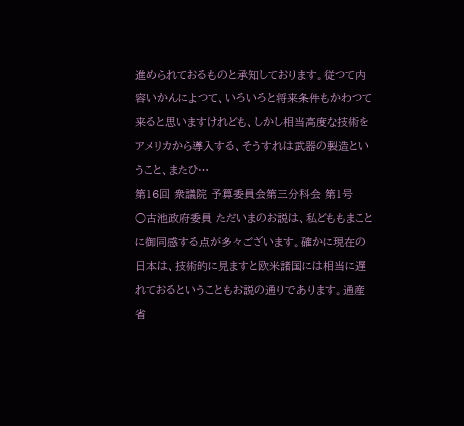進められておるものと承知しております。従つて内容いかんによつて、いろいろと将来条件もかわつて来ると思いますけれども、しかし相当高度な技術をアメリカから導入する、そうすれは武器の製造ということ、またひ…
第16回 衆議院 予算委員会第三分科会 第1号
○古池政府委員 ただいまのお説は、私どももまことに御同感する点が多々ございます。確かに現在の日本は、技術的に見ますと欧米諸国には相当に遅れておるということもお説の通りであります。通産省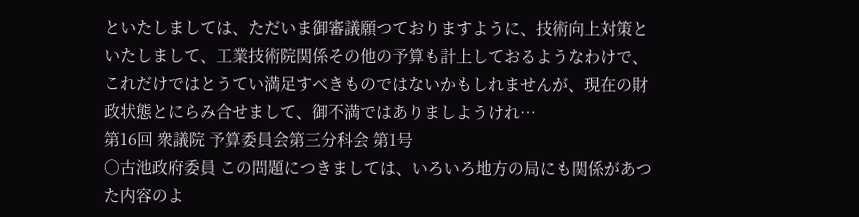といたしましては、ただいま御審議願つておりますように、技術向上対策といたしまして、工業技術院関係その他の予算も計上しておるようなわけで、これだけではとうてい満足すべきものではないかもしれませんが、現在の財政状態とにらみ合せまして、御不満ではありましようけれ…
第16回 衆議院 予算委員会第三分科会 第1号
○古池政府委員 この問題につきましては、いろいろ地方の局にも関係があつた内容のよ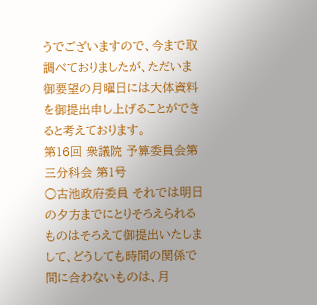うでございますので、今まで取調べておりましたが、ただいま御要望の月曜日には大体資料を御提出申し上げることができると考えております。
第16回 衆議院 予算委員会第三分科会 第1号
○古池政府委員 それでは明日の夕方までにとりそろえられるものはそろえて御提出いたしまして、どうしても時間の関係で間に合わないものは、月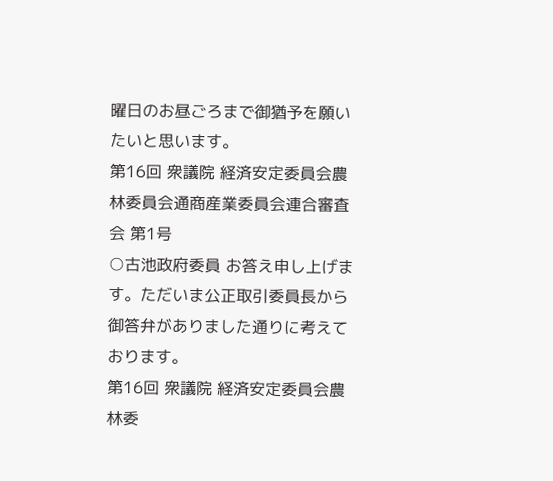曜日のお昼ごろまで御猶予を願いたいと思います。
第16回 衆議院 経済安定委員会農林委員会通商産業委員会連合審査会 第1号
○古池政府委員 お答え申し上げます。ただいま公正取引委員長から御答弁がありました通りに考えております。
第16回 衆議院 経済安定委員会農林委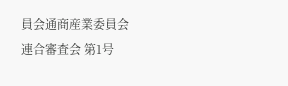員会通商産業委員会連合審査会 第1号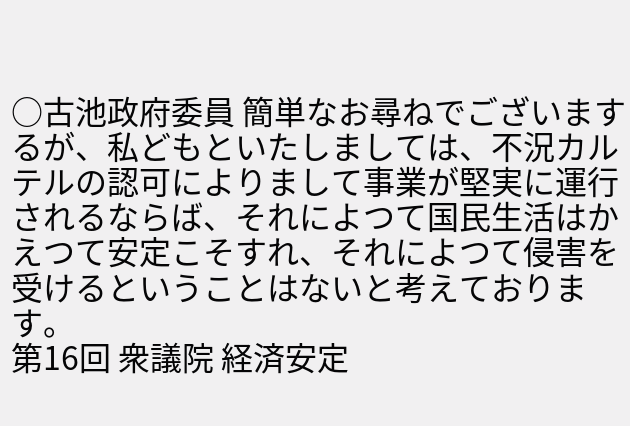○古池政府委員 簡単なお尋ねでございまするが、私どもといたしましては、不況カルテルの認可によりまして事業が堅実に運行されるならば、それによつて国民生活はかえつて安定こそすれ、それによつて侵害を受けるということはないと考えております。
第16回 衆議院 経済安定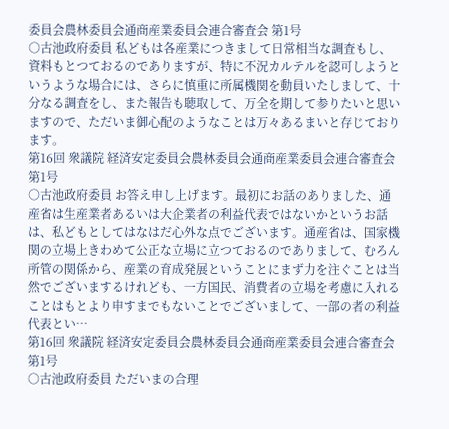委員会農林委員会通商産業委員会連合審査会 第1号
○古池政府委員 私どもは各産業につきまして日常相当な調査もし、資料もとつておるのでありますが、特に不況カルテルを認可しようというような場合には、さらに慎重に所属機関を動員いたしまして、十分なる調査をし、また報告も聴取して、万全を期して参りたいと思いますので、ただいま御心配のようなことは万々あるまいと存じております。
第16回 衆議院 経済安定委員会農林委員会通商産業委員会連合審査会 第1号
○古池政府委員 お答え申し上げます。最初にお話のありました、通産省は生産業者あるいは大企業者の利益代表ではないかというお話は、私どもとしてはなはだ心外な点でございます。通産省は、国家機関の立場上きわめて公正な立場に立つておるのでありまして、むろん所管の関係から、産業の育成発展ということにまず力を注ぐことは当然でございまするけれども、一方国民、消費者の立場を考慮に入れることはもとより申すまでもないことでございまして、一部の者の利益代表とい…
第16回 衆議院 経済安定委員会農林委員会通商産業委員会連合審査会 第1号
○古池政府委員 ただいまの合理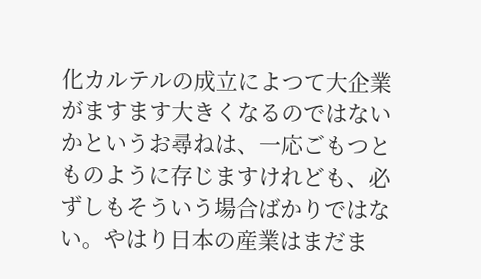化カルテルの成立によつて大企業がますます大きくなるのではないかというお尋ねは、一応ごもつとものように存じますけれども、必ずしもそういう場合ばかりではない。やはり日本の産業はまだま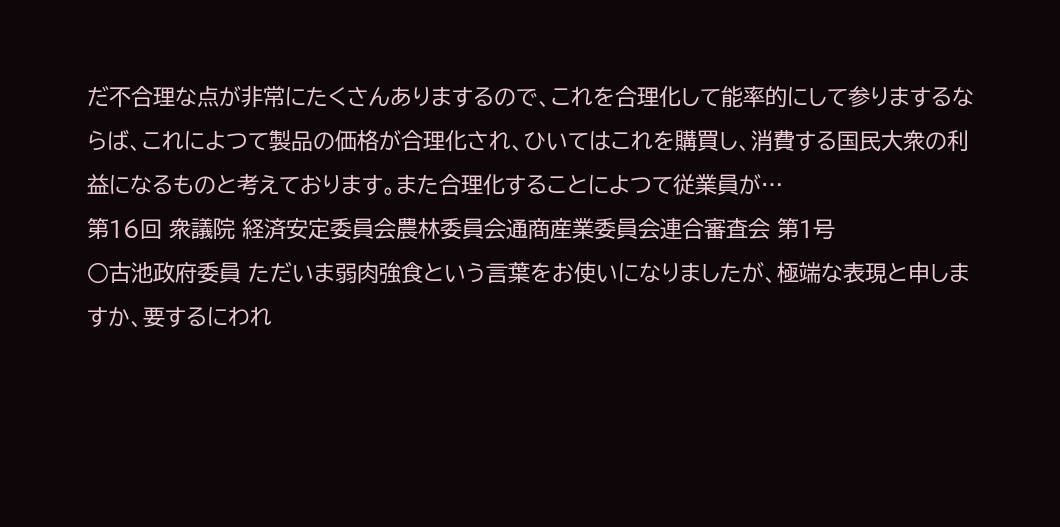だ不合理な点が非常にたくさんありまするので、これを合理化して能率的にして参りまするならば、これによつて製品の価格が合理化され、ひいてはこれを購買し、消費する国民大衆の利益になるものと考えております。また合理化することによつて従業員が…
第16回 衆議院 経済安定委員会農林委員会通商産業委員会連合審査会 第1号
○古池政府委員 ただいま弱肉強食という言葉をお使いになりましたが、極端な表現と申しますか、要するにわれ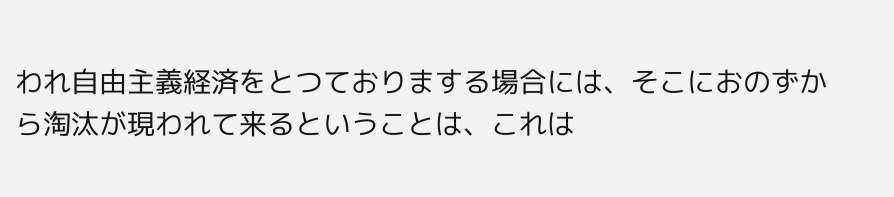われ自由主義経済をとつておりまする場合には、そこにおのずから淘汰が現われて来るということは、これは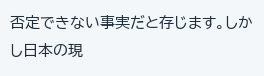否定できない事実だと存じます。しかし日本の現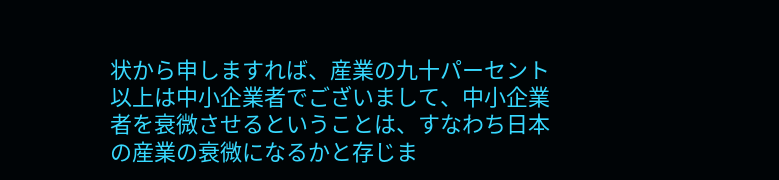状から申しますれば、産業の九十パーセント以上は中小企業者でございまして、中小企業者を衰微させるということは、すなわち日本の産業の衰微になるかと存じま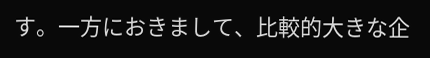す。一方におきまして、比較的大きな企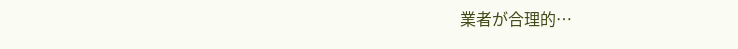業者が合理的…